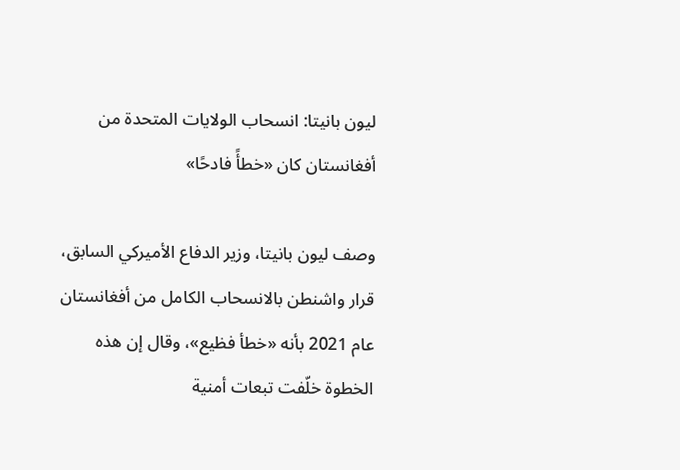ليون بانيتا: انسحاب الولايات المتحدة من أفغانستان كان «خطأً فادحًا»

وصف ليون بانيتا، وزير الدفاع الأميركي السابق، قرار واشنطن بالانسحاب الكامل من أفغانستان عام 2021 بأنه «خطأ فظيع»، وقال إن هذه الخطوة خلّفت تبعات أمنية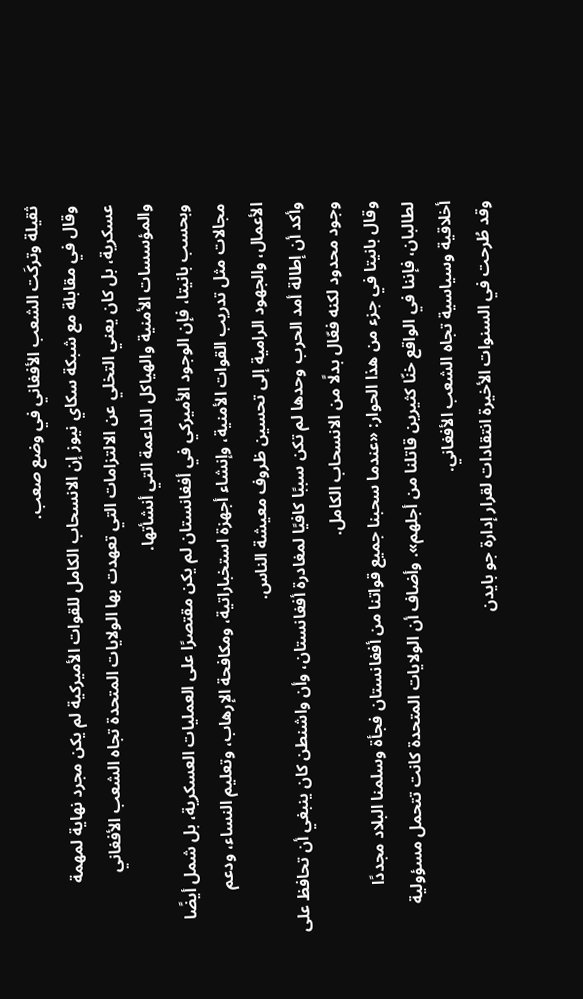ثقيلة وتركَت الشعب الأفغاني في وضع صعب.
وقال في مقابلة مع شبكة سكاي نيوز إن الانسحاب الكامل للقوات الأميركية لم يكن مجرد نهاية لمهمة عسكرية، بل كان يعني التخلي عن الالتزامات التي تعهدت بها الولايات المتحدة تجاه الشعب الأفغاني والمؤسسات الأمنية والهياكل الداعمة التي أنشأتها.
وبحسب بانيتا، فإن الوجود الأميركي في أفغانستان لم يكن مقتصرًا على العمليات العسكرية، بل شمل أيضًا مجالات مثل تدريب القوات الأمنية، وإنشاء أجهزة استخباراتية، ومكافحة الإرهاب، وتعليم النساء، ودعم الأعمال، والجهود الرامية إلى تحسين ظروف معيشة الناس.
وأكد أن إطالة أمد الحرب وحدها لم تكن سببًا كافيًا لمغادرة أفغانستان، وأن واشنطن كان ينبغي أن تحافظ على وجود محدود لكنه فعّال بدلًا من الانسحاب الكامل.
وقال بانيتا في جزء من هذا الحوار: «عندما سحبنا جميع قواتنا من أفغانستان فجأة وسلمنا البلاد مجددًا لطالبان، فإننا في الواقع خنّا كثيرين قاتلنا من أجلهم». وأضاف أن الولايات المتحدة كانت تتحمل مسؤولية أخلاقية وسياسية تجاه الشعب الأفغاني.
وقد طُرحت في السنوات الأخيرة انتقادات لقرار إدارة جو بايدن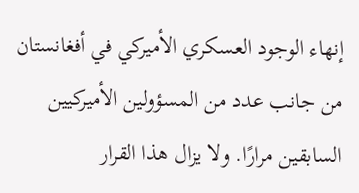إنهاء الوجود العسكري الأميركي في أفغانستان من جانب عدد من المسؤولين الأميركيين السابقين مرارًا. ولا يزال هذا القرار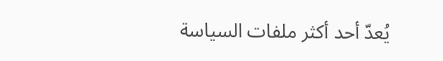يُعدّ أحد أكثر ملفات السياسة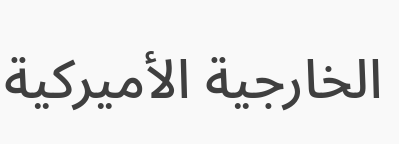الخارجية الأميركية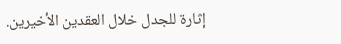إثارة للجدل خلال العقدين الأخيرين.